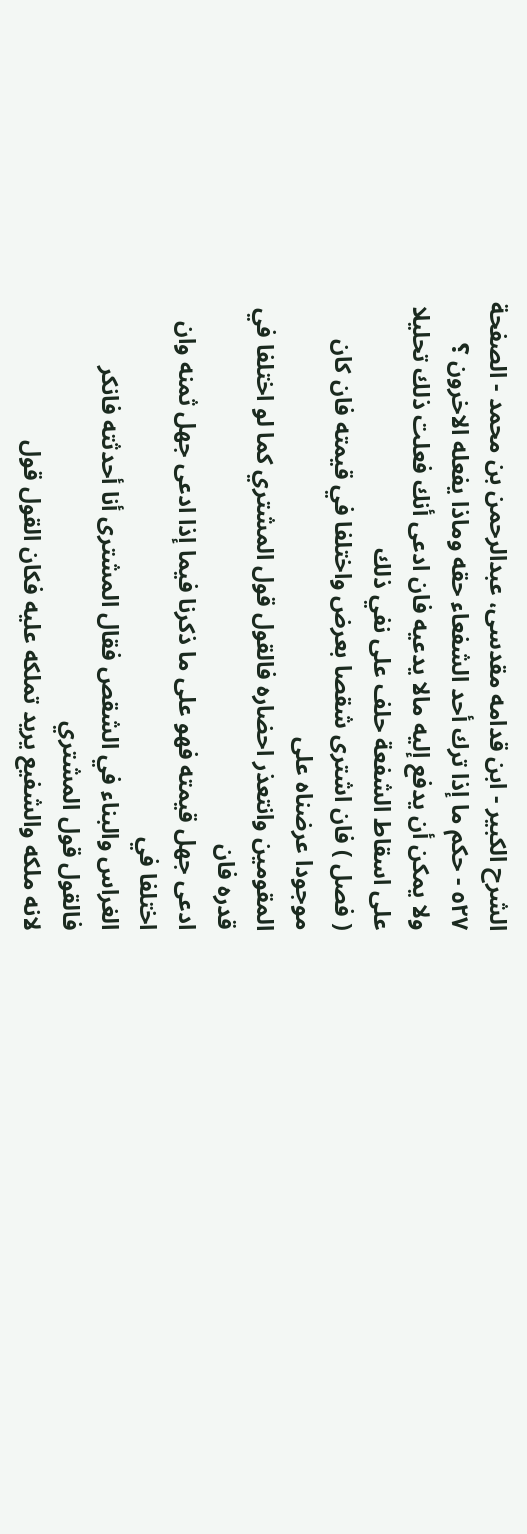الشرح الکبير - ابن قدامه مقدسی، عبدالرحمن بن محمد - الصفحة ٥٢٧ - حكم ما إذا ترك أحد الشفعاء حقه وماذا يفعله الاخرون ؟
ولا يمكن أن يدفع إليه مالا يدعيه فان ادعى أنك فعلت ذلك تحليلا على اسقاط الشفعة حلف على نفي ذلك
( فصل ) فان اشترى شقصا بعرض واختلفا في قيمته فان كان موجودا عرضناه على
المقومين وانتعذر احضاره فالقول قول المشتري كما لو اختلفا في قدره فان
ادعى جهل قيمته فهو على ما ذكرنا فيما إذا ادعى جهل ثمنه وان اختلفا في
الغراس والبناء في الشقص فقال المشترى أنا أحدثته فانكر فالقول قول المشتري
لانه ملكه والشفيع يريد تملكه عليه فكان القول قول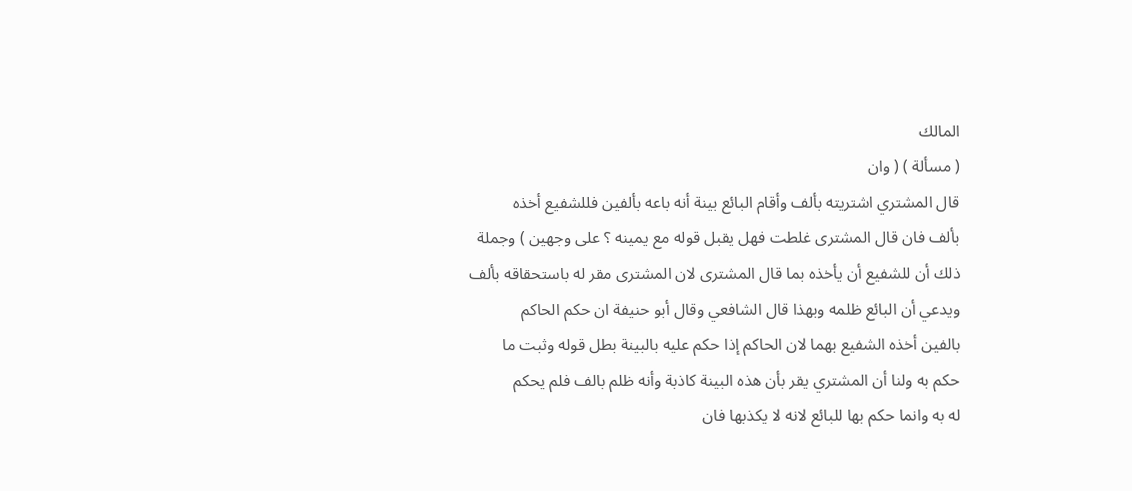المالك
( مسألة ) ( وان
قال المشتري اشتريته بألف وأقام البائع بينة أنه باعه بألفين فللشفيع أخذه
بألف فان قال المشترى غلطت فهل يقبل قوله مع يمينه ؟ على وجهين ) وجملة
ذلك أن للشفيع أن يأخذه بما قال المشترى لان المشترى مقر له باستحقاقه بألف
ويدعي أن البائع ظلمه وبهذا قال الشافعي وقال أبو حنيفة ان حكم الحاكم
بالفين أخذه الشفيع بهما لان الحاكم إذا حكم عليه بالبينة بطل قوله وثبت ما
حكم به ولنا أن المشتري يقر بأن هذه البينة كاذبة وأنه ظلم بالف فلم يحكم
له به وانما حكم بها للبائع لانه لا يكذبها فان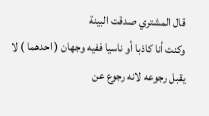قال المشتري صدقت البينة
وكنت أنا كاذبا أو ناسيا ففيه وجهان ( احدهما ) لا يقبل رجوعه لانه رجوع عن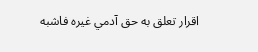اقرار تعلق به حق آدمي غيره فاشبه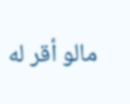مالو أقر له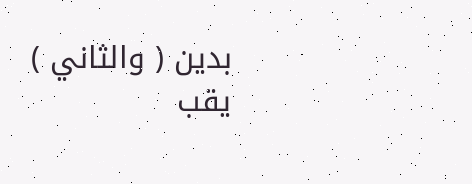بدين ( والثاني ) يقب